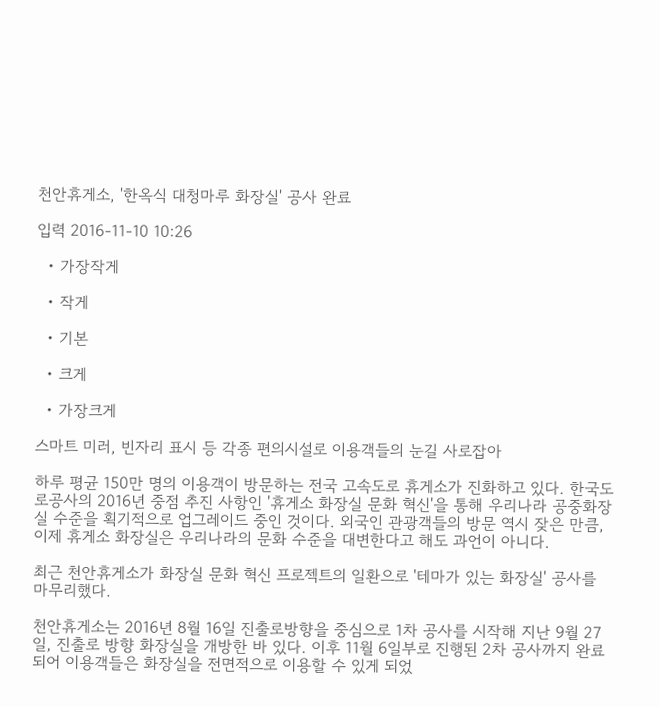천안휴게소, '한옥식 대청마루 화장실' 공사 완료

입력 2016-11-10 10:26

  • 가장작게

  • 작게

  • 기본

  • 크게

  • 가장크게

스마트 미러, 빈자리 표시 등 각종 편의시설로 이용객들의 눈길 사로잡아

하루 평균 150만 명의 이용객이 방문하는 전국 고속도로 휴게소가 진화하고 있다. 한국도로공사의 2016년 중점 추진 사항인 '휴게소 화장실 문화 혁신'을 통해 우리나라 공중화장실 수준을 획기적으로 업그레이드 중인 것이다. 외국인 관광객들의 방문 역시 잦은 만큼, 이제 휴게소 화장실은 우리나라의 문화 수준을 대변한다고 해도 과언이 아니다.

최근 천안휴게소가 화장실 문화 혁신 프로젝트의 일환으로 '테마가 있는 화장실' 공사를 마무리했다.

천안휴게소는 2016년 8월 16일 진출로방향을 중심으로 1차 공사를 시작해 지난 9월 27일, 진출로 방향 화장실을 개방한 바 있다. 이후 11월 6일부로 진행된 2차 공사까지 완료되어 이용객들은 화장실을 전면적으로 이용할 수 있게 되었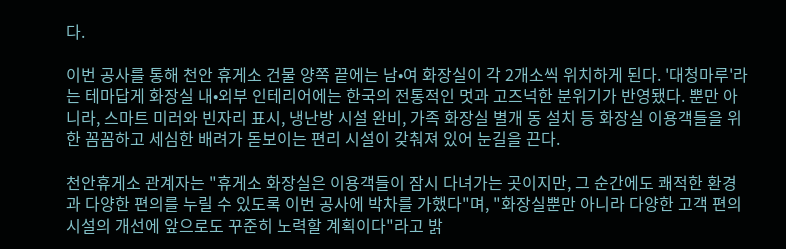다.

이번 공사를 통해 천안 휴게소 건물 양쪽 끝에는 남•여 화장실이 각 2개소씩 위치하게 된다. '대청마루'라는 테마답게 화장실 내•외부 인테리어에는 한국의 전통적인 멋과 고즈넉한 분위기가 반영됐다. 뿐만 아니라, 스마트 미러와 빈자리 표시, 냉난방 시설 완비, 가족 화장실 별개 동 설치 등 화장실 이용객들을 위한 꼼꼼하고 세심한 배려가 돋보이는 편리 시설이 갖춰져 있어 눈길을 끈다.

천안휴게소 관계자는 "휴게소 화장실은 이용객들이 잠시 다녀가는 곳이지만, 그 순간에도 쾌적한 환경과 다양한 편의를 누릴 수 있도록 이번 공사에 박차를 가했다"며, "화장실뿐만 아니라 다양한 고객 편의시설의 개선에 앞으로도 꾸준히 노력할 계획이다"라고 밝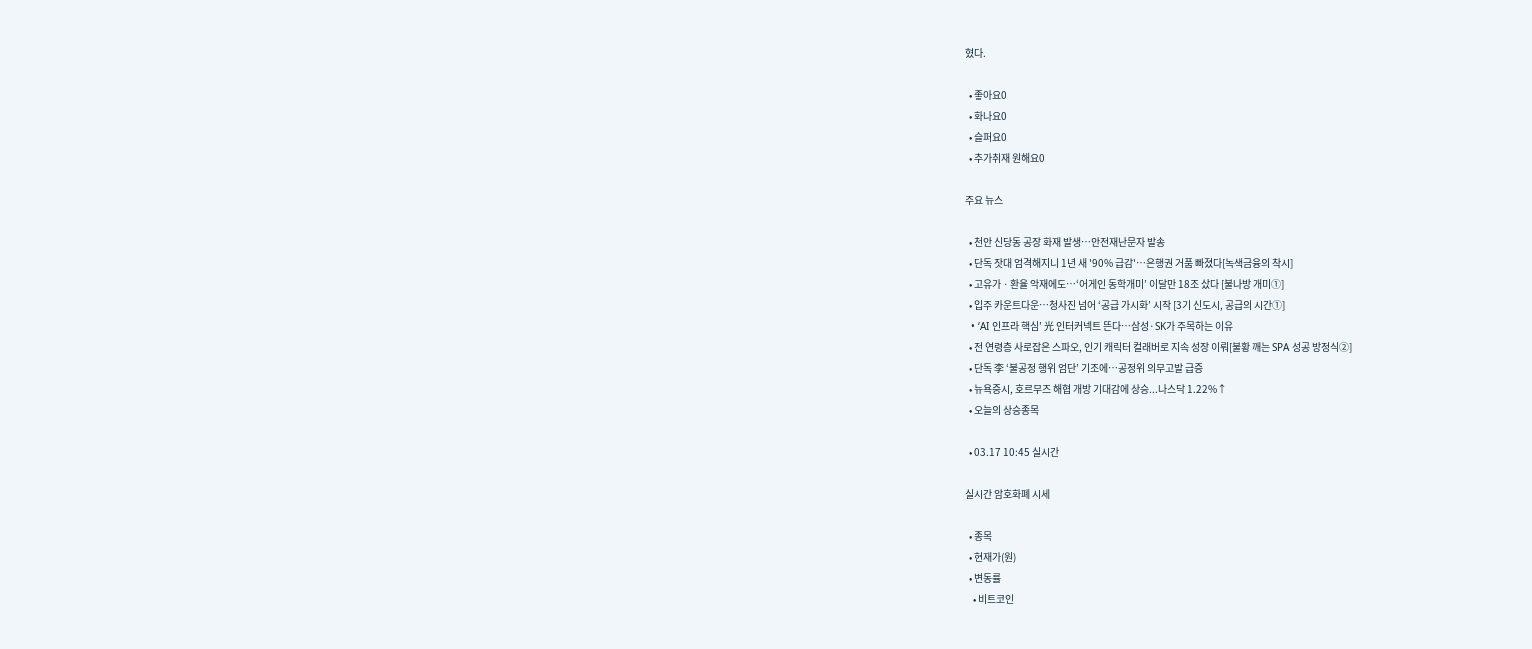혔다.

  • 좋아요0
  • 화나요0
  • 슬퍼요0
  • 추가취재 원해요0

주요 뉴스

  • 천안 신당동 공장 화재 발생…안전재난문자 발송
  • 단독 잣대 엄격해지니 1년 새 '90% 급감'…은행권 거품 빠졌다[녹색금융의 착시]
  • 고유가ㆍ환율 악재에도…‘어게인 동학개미’ 이달만 18조 샀다 [불나방 개미①]
  • 입주 카운트다운…청사진 넘어 ‘공급 가시화’ 시작 [3기 신도시, 공급의 시간①]
  • ‘AI 인프라 핵심’ 光 인터커넥트 뜬다…삼성·SK가 주목하는 이유
  • 전 연령층 사로잡은 스파오, 인기 캐릭터 컬래버로 지속 성장 이뤄[불황 깨는 SPA 성공 방정식②]
  • 단독 李 ‘불공정 행위 엄단’ 기조에…공정위 의무고발 급증
  • 뉴욕증시, 호르무즈 해협 개방 기대감에 상승...나스닥 1.22%↑
  • 오늘의 상승종목

  • 03.17 10:45 실시간

실시간 암호화폐 시세

  • 종목
  • 현재가(원)
  • 변동률
    • 비트코인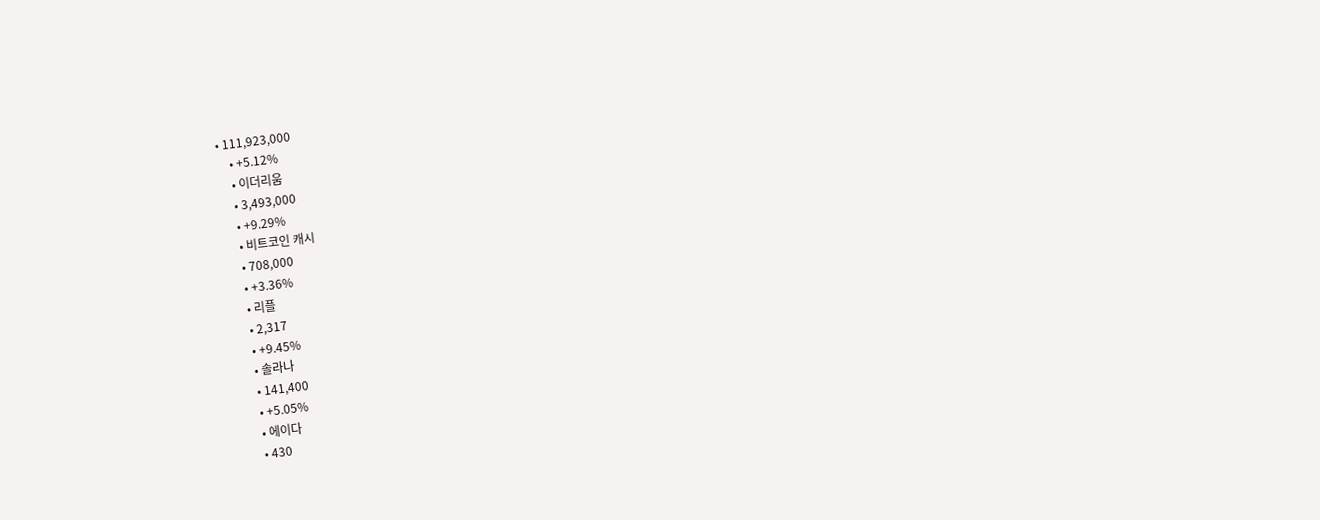• 111,923,000
    • +5.12%
    • 이더리움
    • 3,493,000
    • +9.29%
    • 비트코인 캐시
    • 708,000
    • +3.36%
    • 리플
    • 2,317
    • +9.45%
    • 솔라나
    • 141,400
    • +5.05%
    • 에이다
    • 430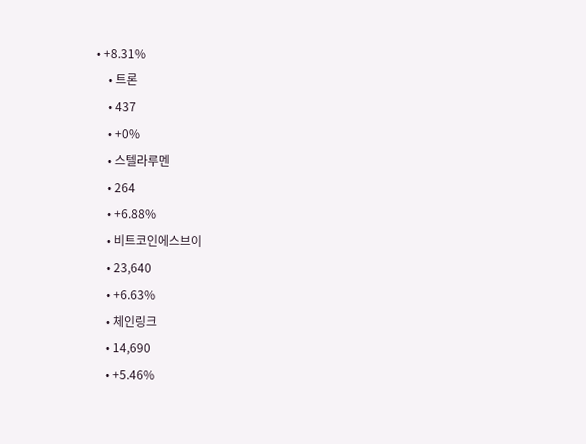• +8.31%
    • 트론
    • 437
    • +0%
    • 스텔라루멘
    • 264
    • +6.88%
    • 비트코인에스브이
    • 23,640
    • +6.63%
    • 체인링크
    • 14,690
    • +5.46%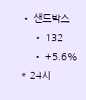• 샌드박스
    • 132
    • +5.6%
* 24시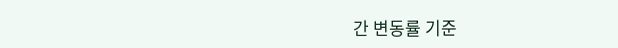간 변동률 기준